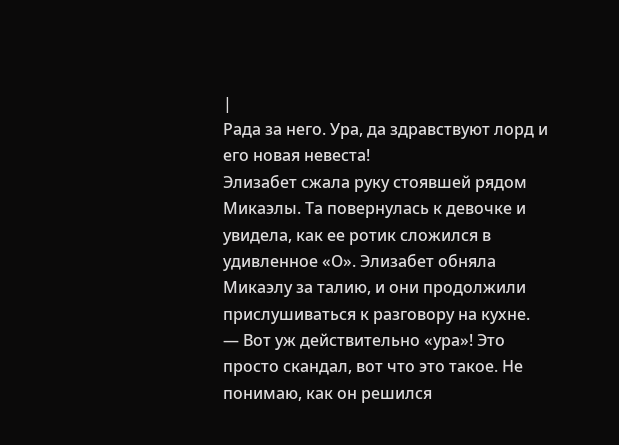|
Рада за него. Ура, да здравствуют лорд и его новая невеста!
Элизабет сжала руку стоявшей рядом Микаэлы. Та повернулась к девочке и увидела, как ее ротик сложился в удивленное «О». Элизабет обняла Микаэлу за талию, и они продолжили прислушиваться к разговору на кухне.
— Вот уж действительно «ура»! Это просто скандал, вот что это такое. Не понимаю, как он решился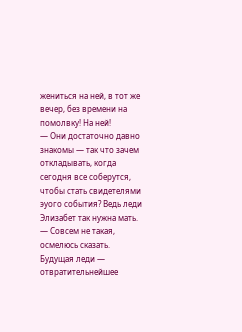жениться на ней, в тот же вечер, без времени на помолвку! На ней!
— Они достаточно давно знакомы — так что зачем откладывать, когда сегодня все соберутся, чтобы стать свидетелями эуого события? Ведь леди Элизабет так нужна мать.
— Совсем не такая, осмелюсь сказать. Будущая леди — отвратительнейшее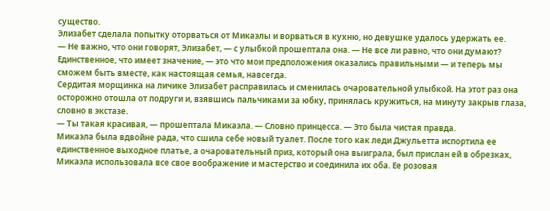существо.
Элизабет сделала попытку оторваться от Микаэлы и ворваться в кухню, но девушке удалось удержать ее.
— Не важно, что они говорят, Элизабет, — с улыбкой прошептала она. — Не все ли равно, что они думают? Единственное, что имеет значение, — это что мои предположения оказались правильными — и теперь мы сможем быть вместе, как настоящая семья, навсегда.
Сердитая морщинка на личике Элизабет расправилась и сменилась очаровательной улыбкой. На этот раз она осторожно отошла от подруги и, взявшись пальчиками за юбку, принялась кружиться, на минуту закрыв глаза, словно в экстазе.
— Ты такая красивая, — прошептала Микаэла. — Словно принцесса. — Это была чистая правда.
Микаэла была вдвойне рада, что сшила себе новый туалет. После того как леди Джульетта испортила ее единственное выходное платье, а очаровательный приз, который она выиграла, был прислан ей в обрезках, Микаэла использовала все свое воображение и мастерство и соединила их оба. Ее розовая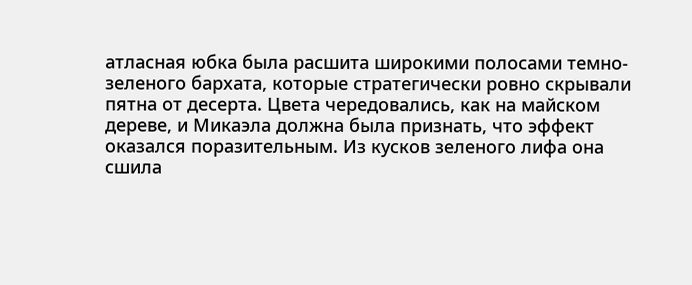атласная юбка была расшита широкими полосами темно-зеленого бархата, которые стратегически ровно скрывали пятна от десерта. Цвета чередовались, как на майском дереве, и Микаэла должна была признать, что эффект оказался поразительным. Из кусков зеленого лифа она сшила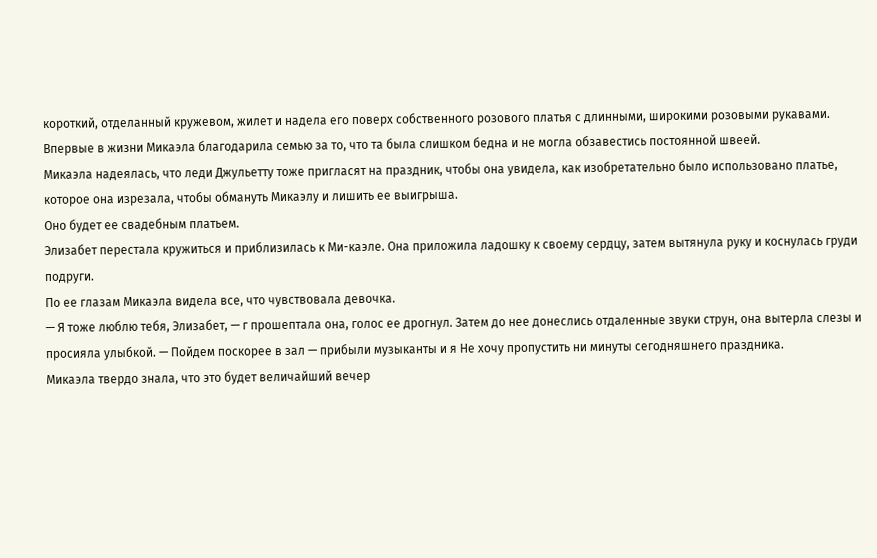короткий, отделанный кружевом, жилет и надела его поверх собственного розового платья с длинными, широкими розовыми рукавами.
Впервые в жизни Микаэла благодарила семью за то, что та была слишком бедна и не могла обзавестись постоянной швеей.
Микаэла надеялась, что леди Джульетту тоже пригласят на праздник, чтобы она увидела, как изобретательно было использовано платье, которое она изрезала, чтобы обмануть Микаэлу и лишить ее выигрыша.
Оно будет ее свадебным платьем.
Элизабет перестала кружиться и приблизилась к Ми-каэле. Она приложила ладошку к своему сердцу, затем вытянула руку и коснулась груди подруги.
По ее глазам Микаэла видела все, что чувствовала девочка.
— Я тоже люблю тебя, Элизабет, — г прошептала она, голос ее дрогнул. Затем до нее донеслись отдаленные звуки струн, она вытерла слезы и просияла улыбкой. — Пойдем поскорее в зал — прибыли музыканты и я Не хочу пропустить ни минуты сегодняшнего праздника.
Микаэла твердо знала, что это будет величайший вечер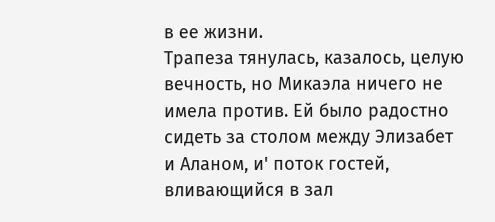в ее жизни.
Трапеза тянулась, казалось, целую вечность, но Микаэла ничего не имела против. Ей было радостно сидеть за столом между Элизабет и Аланом, и' поток гостей, вливающийся в зал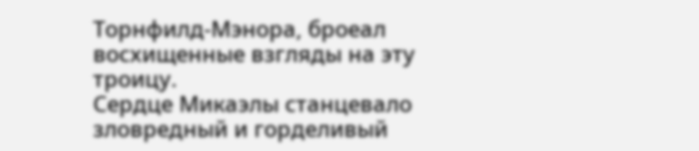Торнфилд-Мэнора, броеал восхищенные взгляды на эту троицу.
Сердце Микаэлы станцевало зловредный и горделивый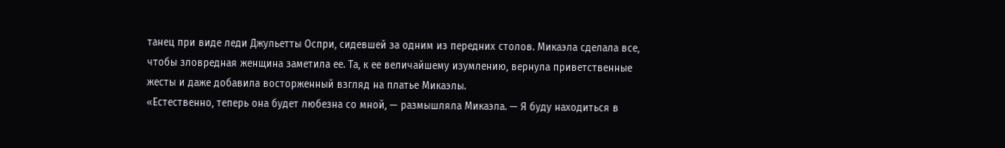танец при виде леди Джульетты Оспри, сидевшей за одним из передних столов. Микаэла сделала все, чтобы зловредная женщина заметила ее. Та, к ее величайшему изумлению, вернула приветственные жесты и даже добавила восторженный взгляд на платье Микаэлы.
«Естественно, теперь она будет любезна со мной, — размышляла Микаэла. — Я буду находиться в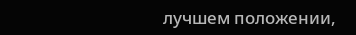лучшем положении,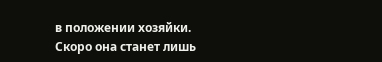в положении хозяйки. Скоро она станет лишь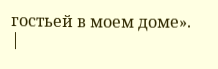гостьей в моем доме». |